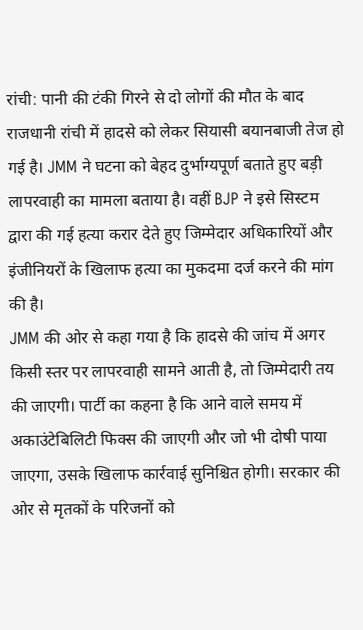रांची: पानी की टंकी गिरने से दो लोगों की मौत के बाद राजधानी रांची में हादसे को लेकर सियासी बयानबाजी तेज हो गई है। JMM ने घटना को बेहद दुर्भाग्यपूर्ण बताते हुए बड़ी लापरवाही का मामला बताया है। वहीं BJP ने इसे सिस्टम द्वारा की गई हत्या करार देते हुए जिम्मेदार अधिकारियों और इंजीनियरों के खिलाफ हत्या का मुकदमा दर्ज करने की मांग की है।
JMM की ओर से कहा गया है कि हादसे की जांच में अगर किसी स्तर पर लापरवाही सामने आती है, तो जिम्मेदारी तय की जाएगी। पार्टी का कहना है कि आने वाले समय में अकाउंटेबिलिटी फिक्स की जाएगी और जो भी दोषी पाया जाएगा, उसके खिलाफ कार्रवाई सुनिश्चित होगी। सरकार की ओर से मृतकों के परिजनों को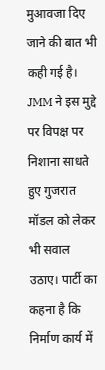मुआवजा दिए जाने की बात भी कही गई है।
JMM ने इस मुद्दे पर विपक्ष पर निशाना साधते हुए गुजरात मॉडल को लेकर भी सवाल उठाए। पार्टी का कहना है कि निर्माण कार्य में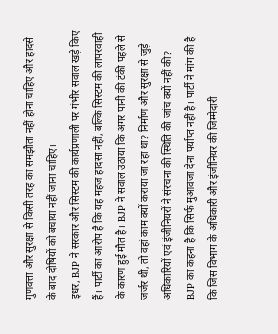गुणवत्ता और सुरक्षा से किसी तरह का समझौता नहीं होना चाहिए और हादसे के बाद दोषियों को बचाया नहीं जाना चाहिए।
इधर, BJP ने सरकार और सिस्टम की कार्यप्रणाली पर गंभीर सवाल खड़े किए हैं। पार्टी का आरोप है कि यह महज हादसा नहीं, बल्कि सिस्टम की लापरवाही के कारण हुई मौत है। BJP ने सवाल उठाया कि अगर पानी की टंकी पहले से जर्जर थी, तो वहां काम क्यों कराया जा रहा था? निर्माण और सुरक्षा से जुड़े अधिकारियों एवं इंजीनियरों ने संरचना की स्थिति की जांच क्यों नहीं की?
BJP का कहना है कि सिर्फ मुआवजा देना पर्याप्त नहीं है। पार्टी ने मांग की है कि जिस विभाग के अधिकारी और इंजीनियर की जिम्मेदारी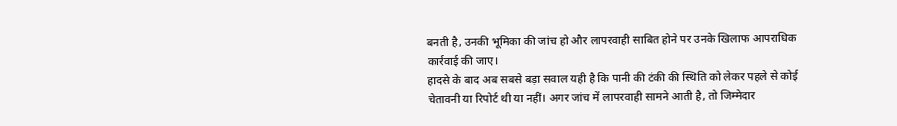बनती है, उनकी भूमिका की जांच हो और लापरवाही साबित होने पर उनके खिलाफ आपराधिक कार्रवाई की जाए।
हादसे के बाद अब सबसे बड़ा सवाल यही है कि पानी की टंकी की स्थिति को लेकर पहले से कोई चेतावनी या रिपोर्ट थी या नहीं। अगर जांच में लापरवाही सामने आती है, तो जिम्मेदार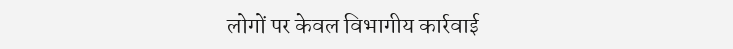लोगों पर केवल विभागीय कार्रवाई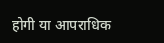होगी या आपराधिक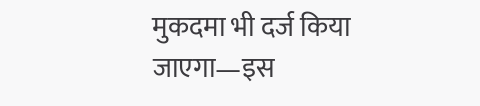मुकदमा भी दर्ज किया जाएगा—इस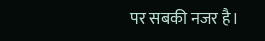पर सबकी नजर है।